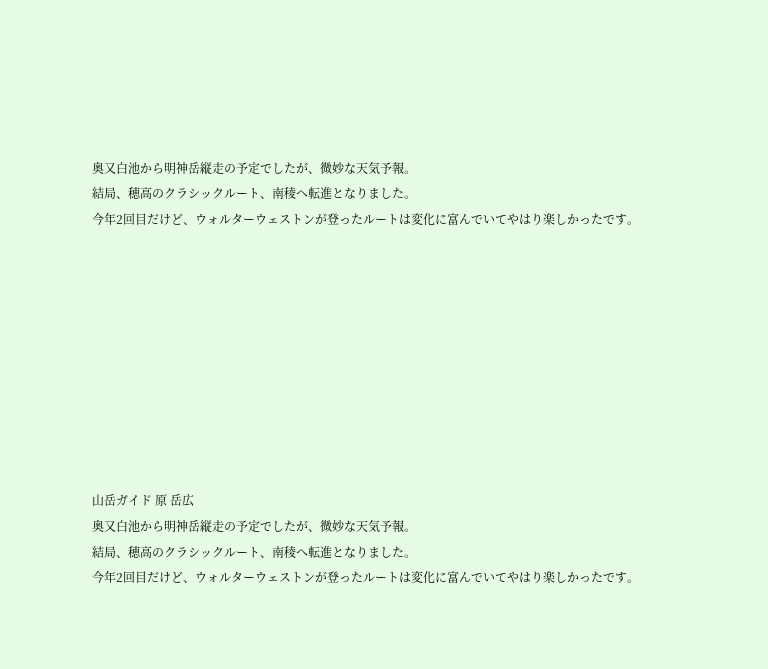奥又白池から明神岳縦走の予定でしたが、微妙な天気予報。
結局、穂高のクラシックルート、南稜へ転進となりました。
今年2回目だけど、ウォルターウェストンが登ったルートは変化に富んでいてやはり楽しかったです。










山岳ガイド 原 岳広
奥又白池から明神岳縦走の予定でしたが、微妙な天気予報。
結局、穂高のクラシックルート、南稜へ転進となりました。
今年2回目だけど、ウォルターウェストンが登ったルートは変化に富んでいてやはり楽しかったです。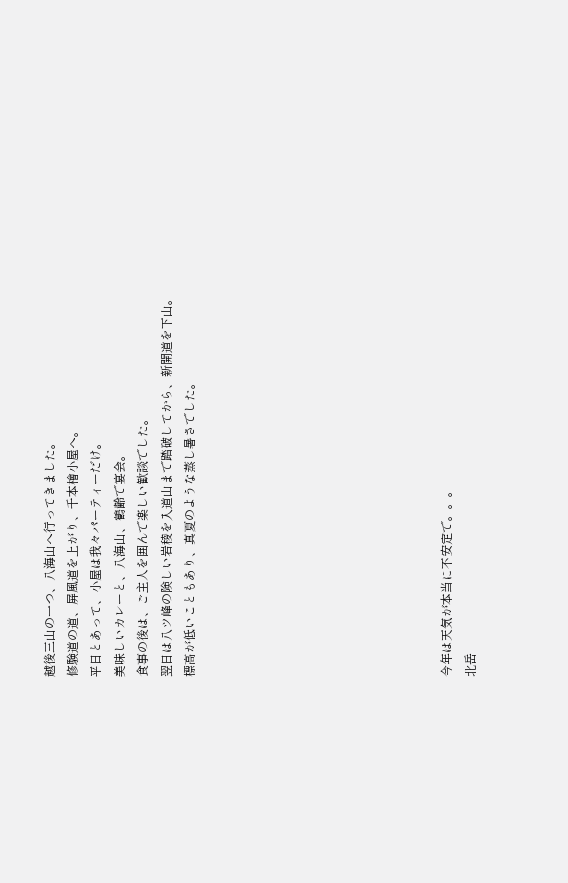越後三山の一つ、八海山へ行ってきました。
修験道の道、屏風道を上がり、千本檜小屋へ。
平日とあって、小屋は我々パーティーだけ。
美味しいカレーと、八海山、鶴齢で宴会。
食事の後は、ご主人を囲んで楽しい歓談でした。
翌日は八ツ峰の険しい岩稜を入道山まで踏破してから、新開道を下山。
標高が低いこともあり、真夏のような蒸し暑さでした。










今年は天気が本当に不安定で。。。
北岳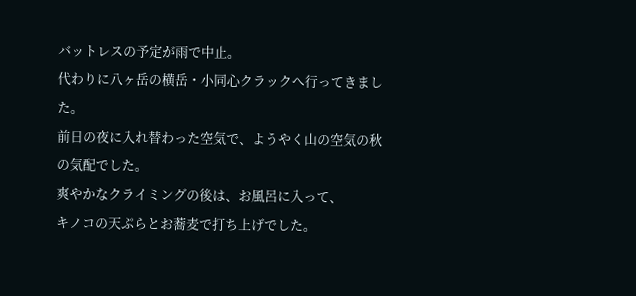バットレスの予定が雨で中止。
代わりに八ヶ岳の横岳・小同心クラックへ行ってきました。
前日の夜に入れ替わった空気で、ようやく山の空気の秋の気配でした。
爽やかなクライミングの後は、お風呂に入って、
キノコの天ぷらとお蕎麦で打ち上げでした。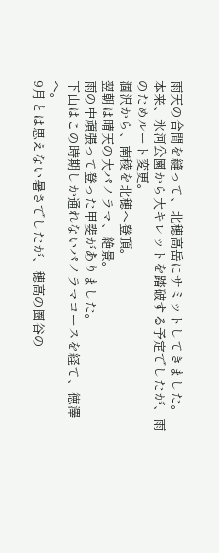雨天の合間を縫って、北穂高岳にサミットしてきました。
本来、氷河公園から大キレットを踏破する予定でしたが、雨のためルート変更。
涸沢から、南稜を北穂へ登頂。
翌朝は晴天の大パノラマ、絶景。
雨の中頑張って登った甲斐がありました。
下山はこの時期しか通れないパノラマコースを経て、徳澤へ。
9月とは思えない暑さでしたが、穂高の圏谷の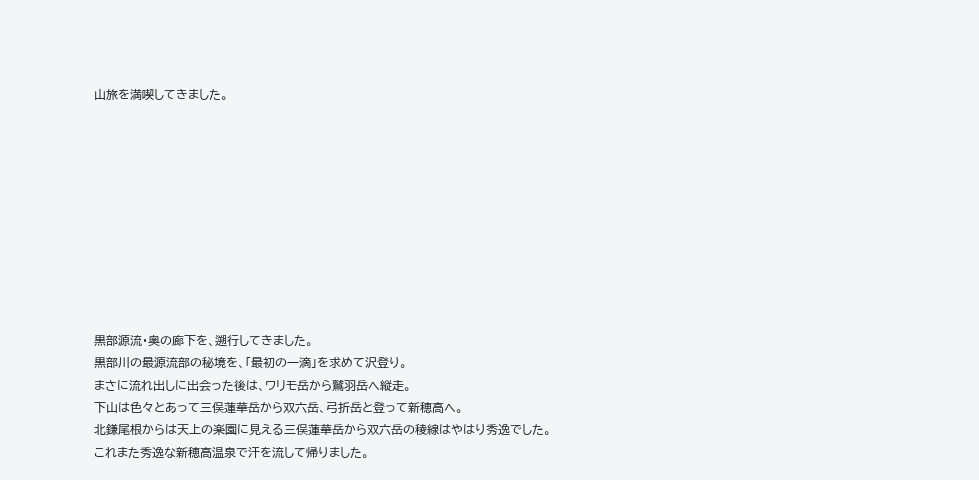山旅を満喫してきました。










黒部源流・奥の廊下を、遡行してきました。
黒部川の最源流部の秘境を、「最初の一滴」を求めて沢登り。
まさに流れ出しに出会った後は、ワリモ岳から鷲羽岳へ縦走。
下山は色々とあって三俣蓮華岳から双六岳、弓折岳と登って新穂高へ。
北鎌尾根からは天上の楽園に見える三俣蓮華岳から双六岳の稜線はやはり秀逸でした。
これまた秀逸な新穂高温泉で汗を流して帰りました。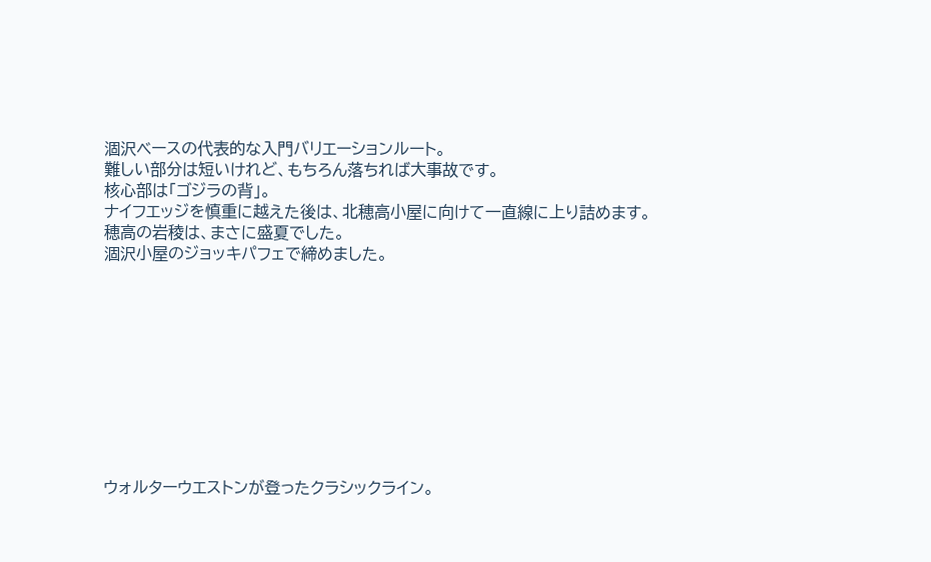涸沢ベースの代表的な入門バリエーションルート。
難しい部分は短いけれど、もちろん落ちれば大事故です。
核心部は「ゴジラの背」。
ナイフエッジを慎重に越えた後は、北穂高小屋に向けて一直線に上り詰めます。
穂高の岩稜は、まさに盛夏でした。
涸沢小屋のジョッキパフェで締めました。










ウォルターウエストンが登ったクラシックライン。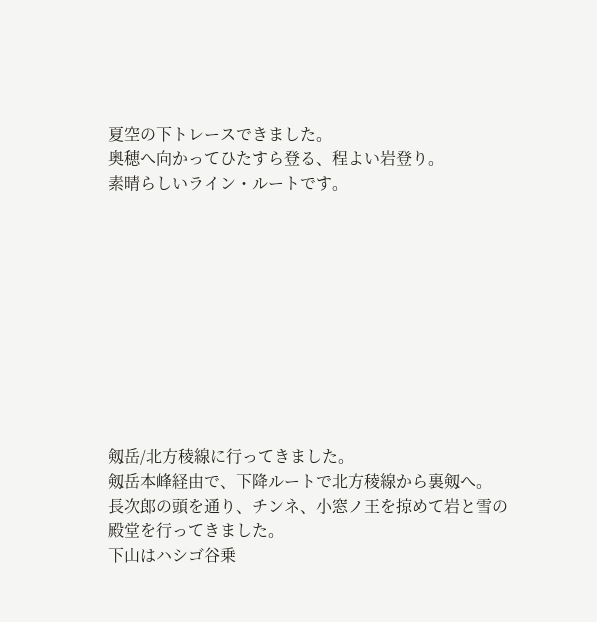夏空の下トレースできました。
奥穂へ向かってひたすら登る、程よい岩登り。
素晴らしいライン・ルートです。










剱岳/北方稜線に行ってきました。
剱岳本峰経由で、下降ルートで北方稜線から裏剱へ。
長次郎の頭を通り、チンネ、小窓ノ王を掠めて岩と雪の殿堂を行ってきました。
下山はハシゴ谷乗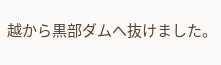越から黒部ダムへ抜けました。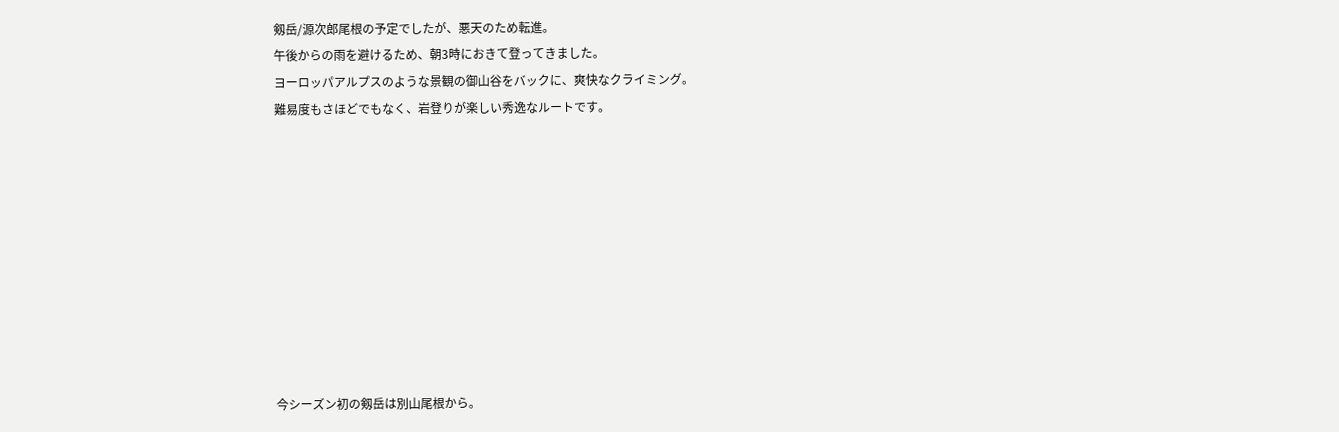剱岳/源次郎尾根の予定でしたが、悪天のため転進。
午後からの雨を避けるため、朝3時におきて登ってきました。
ヨーロッパアルプスのような景観の御山谷をバックに、爽快なクライミング。
難易度もさほどでもなく、岩登りが楽しい秀逸なルートです。










今シーズン初の剱岳は別山尾根から。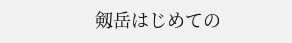剱岳はじめての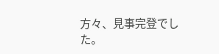方々、見事完登でした。